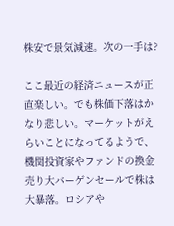株安で景気減速。次の一手は?

ここ最近の経済ニュースが正直楽しい。でも株価下落はかなり悲しい。マーケットがえらいことになってるようで、機関投資家やファンドの換金売り大バーゲンセールで株は大暴落。ロシアや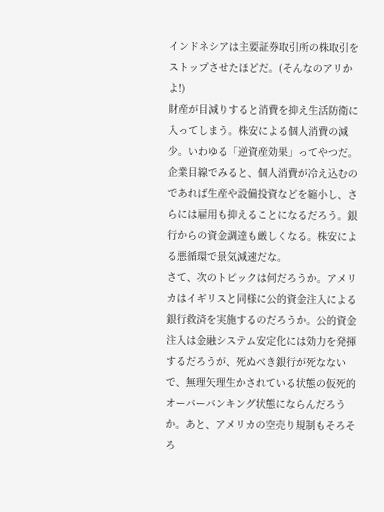インドネシアは主要証券取引所の株取引をストップさせたほどだ。(そんなのアリかよ!)
財産が目減りすると消費を抑え生活防衛に入ってしまう。株安による個人消費の減少。いわゆる「逆資産効果」ってやつだ。企業目線でみると、個人消費が冷え込むのであれば生産や設備投資などを縮小し、さらには雇用も抑えることになるだろう。銀行からの資金調達も厳しくなる。株安による悪循環で景気減速だな。
さて、次のトピックは何だろうか。アメリカはイギリスと同様に公的資金注入による銀行救済を実施するのだろうか。公的資金注入は金融システム安定化には効力を発揮するだろうが、死ぬべき銀行が死なないで、無理矢理生かされている状態の仮死的オーバーバンキング状態にならんだろうか。あと、アメリカの空売り規制もそろそろ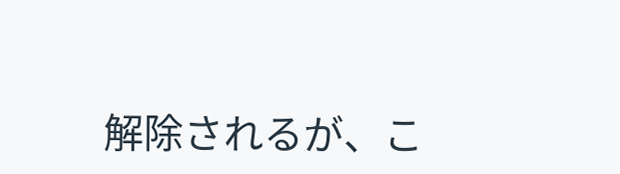解除されるが、こ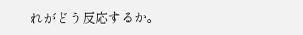れがどう反応するか。